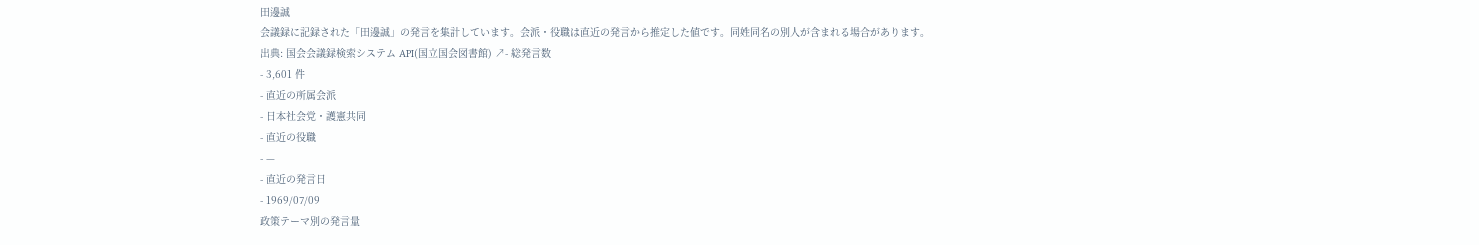田邊誠
会議録に記録された「田邊誠」の発言を集計しています。会派・役職は直近の発言から推定した値です。同姓同名の別人が含まれる場合があります。
出典: 国会会議録検索システム API(国立国会図書館) ↗- 総発言数
- 3,601 件
- 直近の所属会派
- 日本社会党・護憲共同
- 直近の役職
- —
- 直近の発言日
- 1969/07/09
政策テーマ別の発言量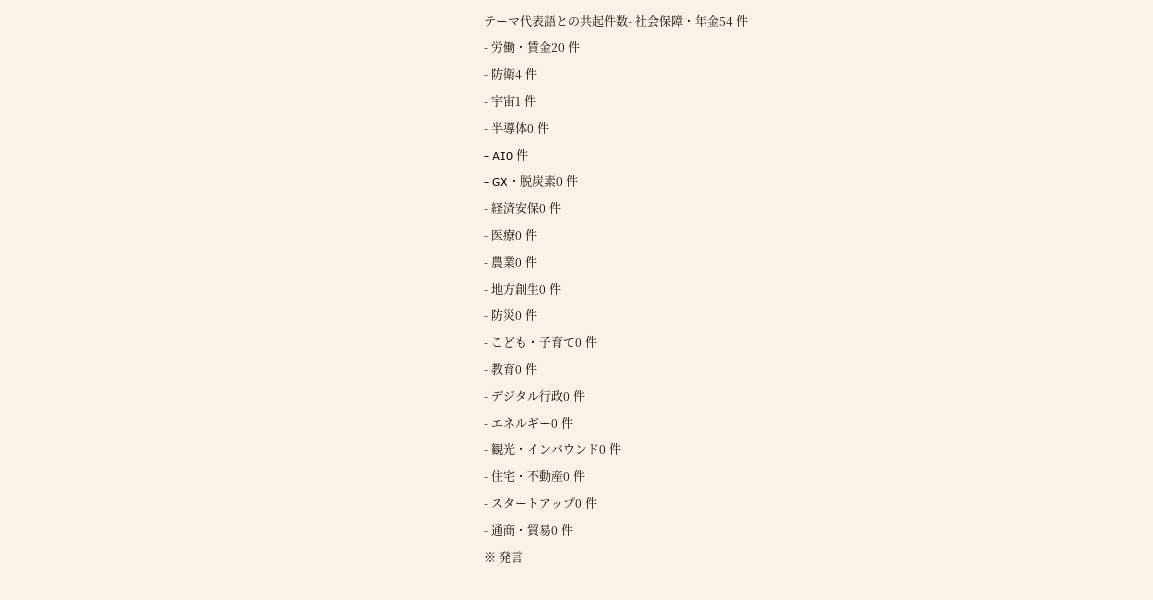テーマ代表語との共起件数- 社会保障・年金54 件
- 労働・賃金20 件
- 防衛4 件
- 宇宙1 件
- 半導体0 件
- AI0 件
- GX・脱炭素0 件
- 経済安保0 件
- 医療0 件
- 農業0 件
- 地方創生0 件
- 防災0 件
- こども・子育て0 件
- 教育0 件
- デジタル行政0 件
- エネルギー0 件
- 観光・インバウンド0 件
- 住宅・不動産0 件
- スタートアップ0 件
- 通商・貿易0 件
※ 発言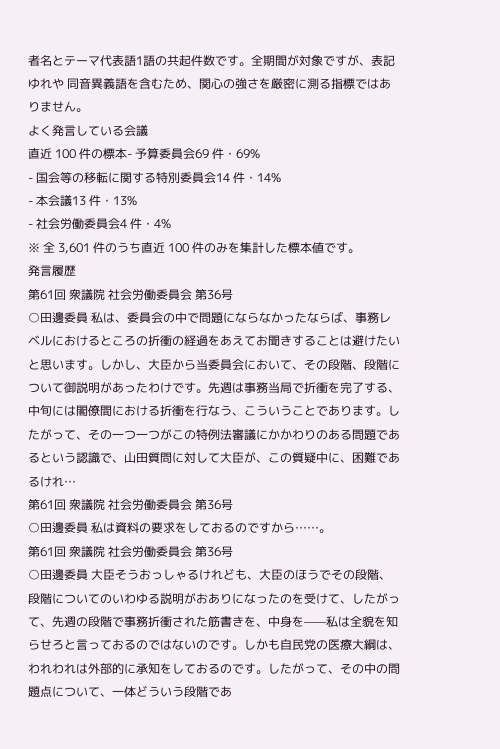者名とテーマ代表語1語の共起件数です。全期間が対象ですが、表記ゆれや 同音異義語を含むため、関心の強さを厳密に測る指標ではありません。
よく発言している会議
直近 100 件の標本- 予算委員会69 件・69%
- 国会等の移転に関する特別委員会14 件・14%
- 本会議13 件・13%
- 社会労働委員会4 件・4%
※ 全 3,601 件のうち直近 100 件のみを集計した標本値です。
発言履歴
第61回 衆議院 社会労働委員会 第36号
○田邊委員 私は、委員会の中で問題にならなかったならば、事務レベルにおけるところの折衝の経過をあえてお聞きすることは避けたいと思います。しかし、大臣から当委員会において、その段階、段階について御説明があったわけです。先週は事務当局で折衝を完了する、中旬には閣僚間における折衝を行なう、こういうことであります。したがって、その一つ一つがこの特例法審議にかかわりのある問題であるという認識で、山田質問に対して大臣が、この質疑中に、困難であるけれ…
第61回 衆議院 社会労働委員会 第36号
○田邊委員 私は資料の要求をしておるのですから……。
第61回 衆議院 社会労働委員会 第36号
○田邊委員 大臣そうおっしゃるけれども、大臣のほうでその段階、段階についてのいわゆる説明がおありになったのを受けて、したがって、先週の段階で事務折衝された筋書きを、中身を——私は全貌を知らせろと言っておるのではないのです。しかも自民党の医療大綱は、われわれは外部的に承知をしておるのです。したがって、その中の問題点について、一体どういう段階であ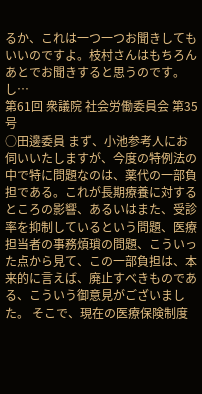るか、これは一つ一つお聞きしてもいいのですよ。枝村さんはもちろんあとでお聞きすると思うのです。し…
第61回 衆議院 社会労働委員会 第35号
○田邊委員 まず、小池参考人にお伺いいたしますが、今度の特例法の中で特に問題なのは、薬代の一部負担である。これが長期療養に対するところの影響、あるいはまた、受診率を抑制しているという問題、医療担当者の事務煩瑣の問題、こういった点から見て、この一部負担は、本来的に言えば、廃止すべきものである、こういう御意見がございました。 そこで、現在の医療保険制度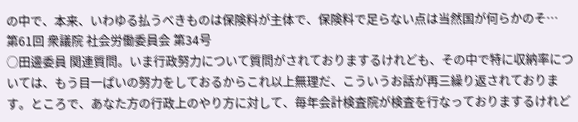の中で、本来、いわゆる払うべきものは保険料が主体で、保険料で足らない点は当然国が何らかのそ…
第61回 衆議院 社会労働委員会 第34号
○田邊委員 関連質問。いま行政努力について質問がされておりまするけれども、その中で特に収納率については、もう目一ぱいの努力をしておるからこれ以上無理だ、こういうお話が再三繰り返されております。ところで、あなた方の行政上のやり方に対して、毎年会計検査院が検査を行なっておりまするけれど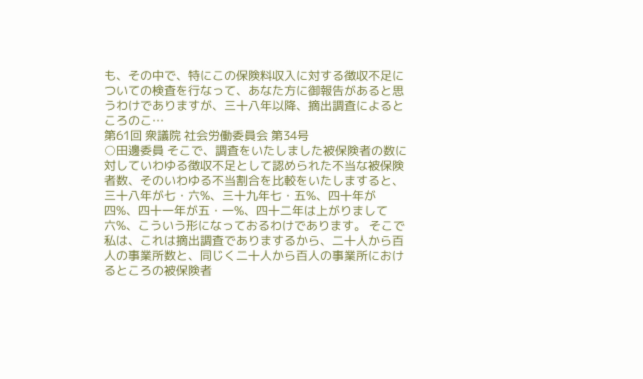も、その中で、特にこの保険料収入に対する徴収不足についての検査を行なって、あなた方に御報告があると思うわけでありますが、三十八年以降、摘出調査によるところのこ…
第61回 衆議院 社会労働委員会 第34号
○田邊委員 そこで、調査をいたしました被保険者の数に対していわゆる徴収不足として認められた不当な被保険者数、そのいわゆる不当割合を比較をいたしますると、三十八年が七・六%、三十九年七・五%、四十年が四%、四十一年が五・一%、四十二年は上がりまして六%、こういう形になっておるわけであります。 そこで私は、これは摘出調査でありまするから、二十人から百人の事業所数と、同じく二十人から百人の事業所におけるところの被保険者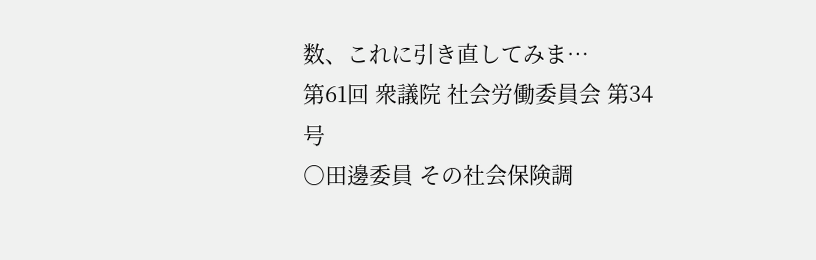数、これに引き直してみま…
第61回 衆議院 社会労働委員会 第34号
○田邊委員 その社会保険調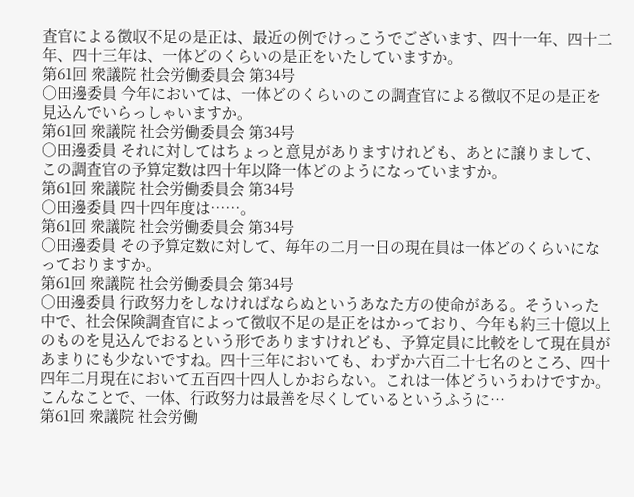査官による徴収不足の是正は、最近の例でけっこうでございます、四十一年、四十二年、四十三年は、一体どのくらいの是正をいたしていますか。
第61回 衆議院 社会労働委員会 第34号
○田邊委員 今年においては、一体どのくらいのこの調査官による徴収不足の是正を見込んでいらっしゃいますか。
第61回 衆議院 社会労働委員会 第34号
○田邊委員 それに対してはちょっと意見がありますけれども、あとに譲りまして、この調査官の予算定数は四十年以降一体どのようになっていますか。
第61回 衆議院 社会労働委員会 第34号
○田邊委員 四十四年度は……。
第61回 衆議院 社会労働委員会 第34号
○田邊委員 その予算定数に対して、毎年の二月一日の現在員は一体どのくらいになっておりますか。
第61回 衆議院 社会労働委員会 第34号
○田邊委員 行政努力をしなければならぬというあなた方の使命がある。そういった中で、社会保険調査官によって徴収不足の是正をはかっており、今年も約三十億以上のものを見込んでおるという形でありますけれども、予算定員に比較をして現在員があまりにも少ないですね。四十三年においても、わずか六百二十七名のところ、四十四年二月現在において五百四十四人しかおらない。これは一体どういうわけですか。こんなことで、一体、行政努力は最善を尽くしているというふうに…
第61回 衆議院 社会労働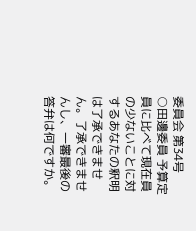委員会 第34号
○田邊委員 予算定員に比べて現在員の少ないことに対するあなたの釈明は了承できません。了承できませんし、一審最後の答弁は何ですか。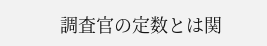調査官の定数とは関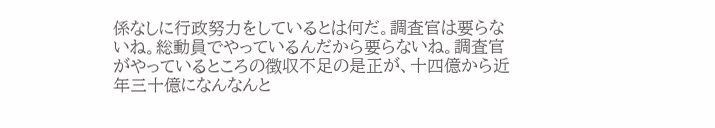係なしに行政努力をしているとは何だ。調査官は要らないね。総動員でやっているんだから要らないね。調査官がやっているところの徴収不足の是正が、十四億から近年三十億になんなんと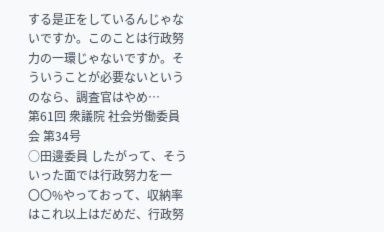する是正をしているんじゃないですか。このことは行政努力の一環じゃないですか。そういうことが必要ないというのなら、調査官はやめ…
第61回 衆議院 社会労働委員会 第34号
○田邊委員 したがって、そういった面では行政努力を一〇〇%やっておって、収納率はこれ以上はだめだ、行政努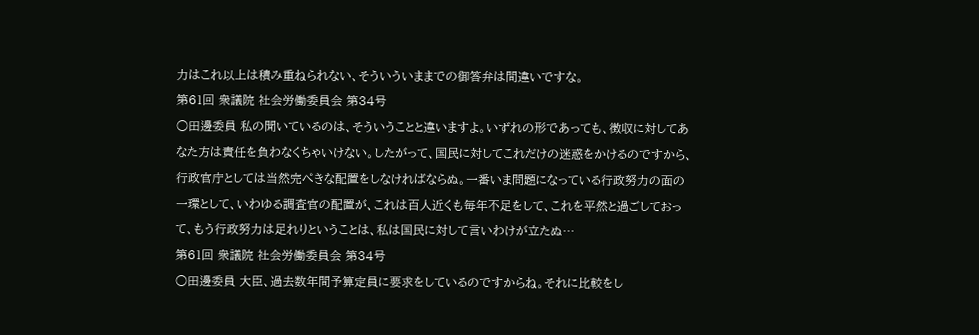力はこれ以上は積み重ねられない、そういういままでの御答弁は間違いですな。
第61回 衆議院 社会労働委員会 第34号
○田邊委員 私の聞いているのは、そういうことと違いますよ。いずれの形であっても、徴収に対してあなた方は責任を負わなくちゃいけない。したがって、国民に対してこれだけの迷惑をかけるのですから、行政官庁としては当然完ぺきな配置をしなければならぬ。一番いま問題になっている行政努力の面の一環として、いわゆる調査官の配置が、これは百人近くも毎年不足をして、これを平然と過ごしておって、もう行政努力は足れりということは、私は国民に対して言いわけが立たぬ…
第61回 衆議院 社会労働委員会 第34号
○田邊委員 大臣、過去数年間予算定員に要求をしているのですからね。それに比較をし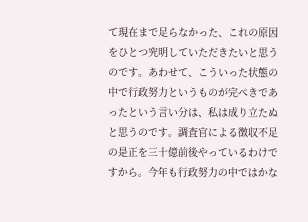て現在まで足らなかった、これの原因をひとつ究明していただきたいと思うのです。あわせて、こういった状態の中で行政努力というものが完ぺきであったという言い分は、私は成り立たぬと思うのです。調査官による徴収不足の是正を三十億前後やっているわけですから。今年も行政努力の中ではかな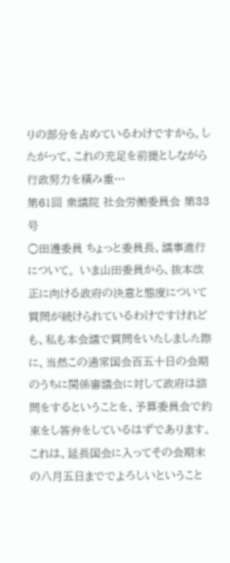りの部分を占めているわけですから。したがって、これの充足を前提としながら行政努力を積み重…
第61回 衆議院 社会労働委員会 第33号
○田邊委員 ちょっと委員長、議事進行について。 いま山田委員から、抜本改正に向ける政府の決意と態度について質問が続けられているわけですけれども、私も本会議で質問をいたしました際に、当然この通常国会百五十日の会期のうちに関係審議会に対して政府は諮問をするということを、予算委員会で約束をし答弁をしているはずであります。これは、延長国会に入ってその会期末の八月五日まででよろしいということ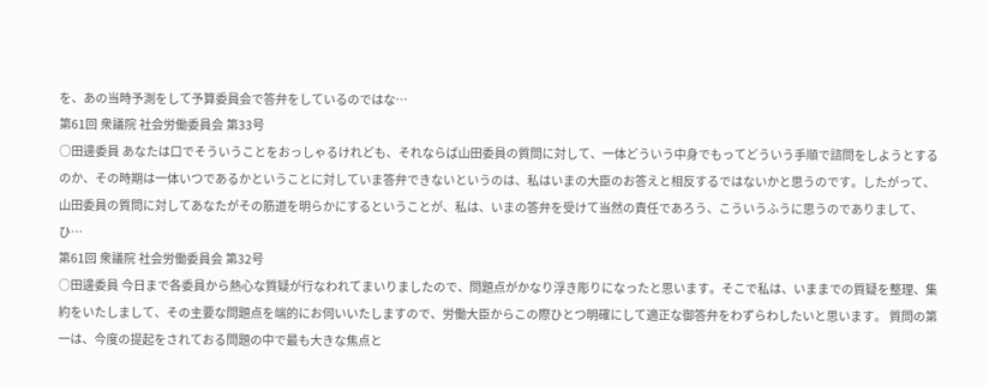を、あの当時予測をして予算委員会で答弁をしているのではな…
第61回 衆議院 社会労働委員会 第33号
○田邊委員 あなたは口でそういうことをおっしゃるけれども、それならば山田委員の質問に対して、一体どういう中身でもってどういう手順で諮問をしようとするのか、その時期は一体いつであるかということに対していま答弁できないというのは、私はいまの大臣のお答えと相反するではないかと思うのです。したがって、山田委員の質問に対してあなたがその筋道を明らかにするということが、私は、いまの答弁を受けて当然の責任であろう、こういうふうに思うのでありまして、ひ…
第61回 衆議院 社会労働委員会 第32号
○田邊委員 今日まで各委員から熱心な質疑が行なわれてまいりましたので、問題点がかなり浮き彫りになったと思います。そこで私は、いままでの質疑を整理、集約をいたしまして、その主要な問題点を端的にお伺いいたしますので、労働大臣からこの際ひとつ明確にして適正な御答弁をわずらわしたいと思います。 質問の第一は、今度の提起をされておる問題の中で最も大きな焦点と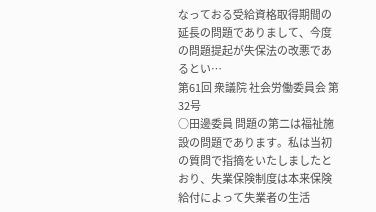なっておる受給資格取得期間の延長の問題でありまして、今度の問題提起が失保法の改悪であるとい…
第61回 衆議院 社会労働委員会 第32号
○田邊委員 問題の第二は福祉施設の問題であります。私は当初の質問で指摘をいたしましたとおり、失業保険制度は本来保険給付によって失業者の生活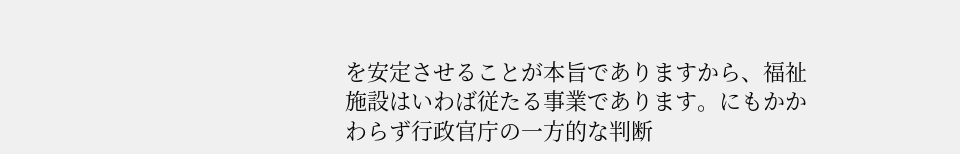を安定させることが本旨でありますから、福祉施設はいわば従たる事業であります。にもかかわらず行政官庁の一方的な判断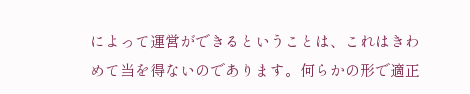によって運営ができるということは、これはきわめて当を得ないのであります。何らかの形で適正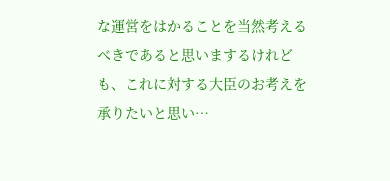な運営をはかることを当然考えるべきであると思いまするけれども、これに対する大臣のお考えを承りたいと思い…